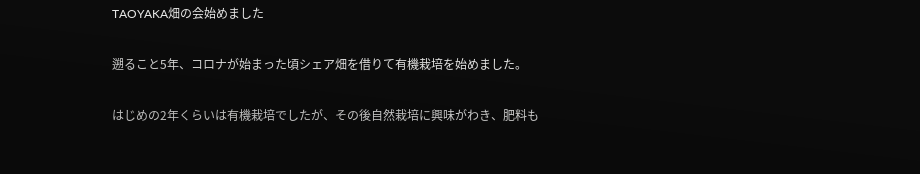TAOYAKA畑の会始めました

遡ること5年、コロナが始まった頃シェア畑を借りて有機栽培を始めました。

はじめの2年くらいは有機栽培でしたが、その後自然栽培に興味がわき、肥料も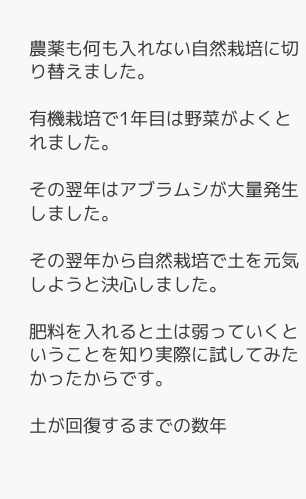農薬も何も入れない自然栽培に切り替えました。

有機栽培で1年目は野菜がよくとれました。

その翌年はアブラムシが大量発生しました。

その翌年から自然栽培で土を元気しようと決心しました。

肥料を入れると土は弱っていくということを知り実際に試してみたかったからです。

土が回復するまでの数年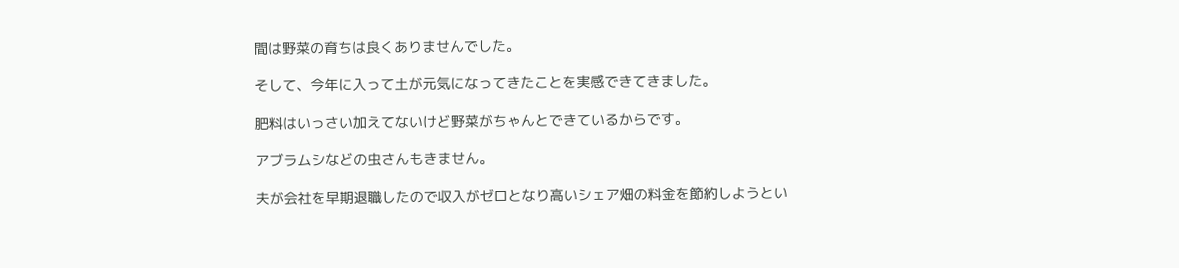間は野菜の育ちは良くありませんでした。

そして、今年に入って土が元気になってきたことを実感できてきました。

肥料はいっさい加えてないけど野菜がちゃんとできているからです。

アブラムシなどの虫さんもきません。

夫が会社を早期退職したので収入がゼロとなり高いシェア畑の料金を節約しようとい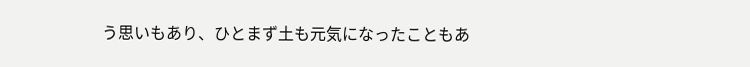う思いもあり、ひとまず土も元気になったこともあ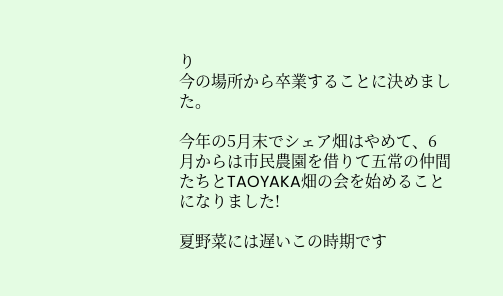り
今の場所から卒業することに決めました。

今年の5月末でシェア畑はやめて、6月からは市民農園を借りて五常の仲間たちとTAOYAKA畑の会を始めることになりました!

夏野菜には遅いこの時期です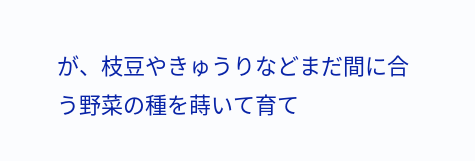が、枝豆やきゅうりなどまだ間に合う野菜の種を蒔いて育て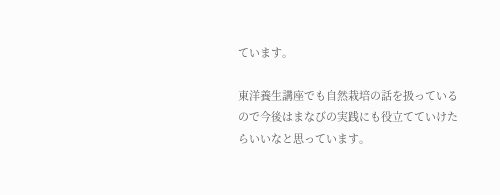ています。

東洋養生講座でも自然栽培の話を扱っているので今後はまなびの実践にも役立てていけたらいいなと思っています。